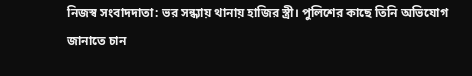নিজস্ব সংবাদদাতা: ভর সন্ধ্যায় থানায় হাজির স্ত্রী। পুলিশের কাছে তিনি অভিযোগ জানাতে চান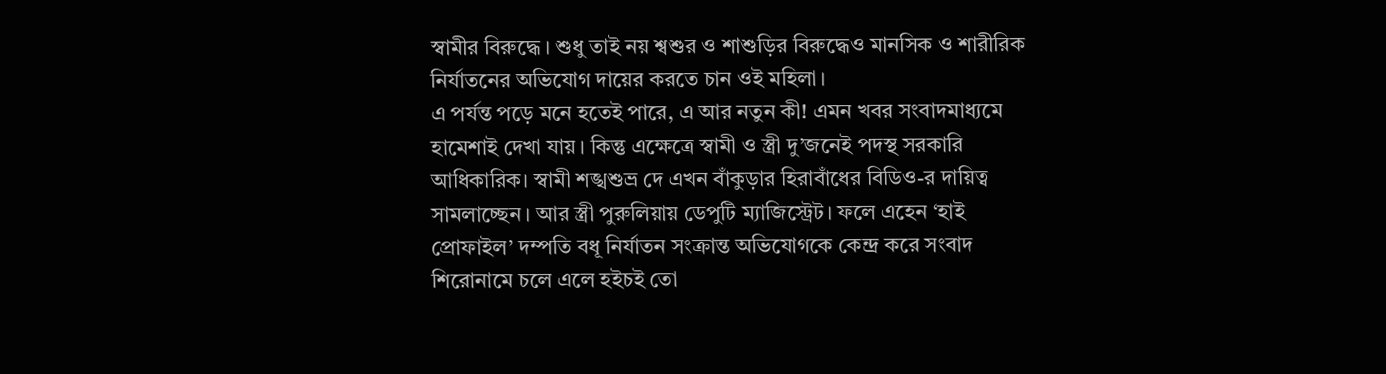স্বামীর বিরুদ্ধে। শুধু তাই নয় শ্বশুর ও শাশুড়ির বিরুদ্ধেও মানসিক ও শারীরিক নির্যাতনের অভিযোগ দায়ের করতে চান ওই মহিলা।
এ পর্যন্ত পড়ে মনে হতেই পারে, এ আর নতুন কী! এমন খবর সংবাদমাধ্যমে হামেশাই দেখা যায়। কিন্তু এক্ষেত্রে স্বামী ও স্ত্রী দু’জনেই পদস্থ সরকারি আধিকারিক। স্বামী শঙ্খশুভ্র দে এখন বাঁকুড়ার হিরাবাঁধের বিডিও-র দায়িত্ব সামলাচ্ছেন। আর স্ত্রী পুরুলিয়ায় ডেপুটি ম্যাজিস্ট্রেট। ফলে এহেন ‘হাই প্রোফাইল’ দম্পতি বধূ নির্যাতন সংক্রান্ত অভিযোগকে কেন্দ্র করে সংবাদ শিরোনামে চলে এলে হইচই তো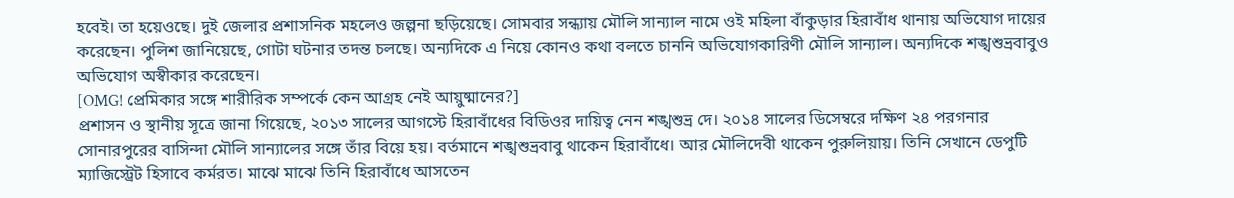হবেই। তা হয়েওছে। দুই জেলার প্রশাসনিক মহলেও জল্পনা ছড়িয়েছে। সোমবার সন্ধ্যায় মৌলি সান্যাল নামে ওই মহিলা বাঁকুড়ার হিরাবাঁধ থানায় অভিযোগ দায়ের করেছেন। পুলিশ জানিয়েছে, গোটা ঘটনার তদন্ত চলছে। অন্যদিকে এ নিয়ে কোনও কথা বলতে চাননি অভিযোগকারিণী মৌলি সান্যাল। অন্যদিকে শঙ্খশুভ্রবাবুও অভিযোগ অস্বীকার করেছেন।
[OMG! প্রেমিকার সঙ্গে শারীরিক সম্পর্কে কেন আগ্রহ নেই আয়ুষ্মানের?]
প্রশাসন ও স্থানীয় সূত্রে জানা গিয়েছে, ২০১৩ সালের আগস্টে হিরাবাঁধের বিডিওর দায়িত্ব নেন শঙ্খশুভ্র দে। ২০১৪ সালের ডিসেম্বরে দক্ষিণ ২৪ পরগনার সোনারপুরের বাসিন্দা মৌলি সান্যালের সঙ্গে তাঁর বিয়ে হয়। বর্তমানে শঙ্খশুভ্রবাবু থাকেন হিরাবাঁধে। আর মৌলিদেবী থাকেন পুরুলিয়ায়। তিনি সেখানে ডেপুটি ম্যাজিস্ট্রেট হিসাবে কর্মরত। মাঝে মাঝে তিনি হিরাবাঁধে আসতেন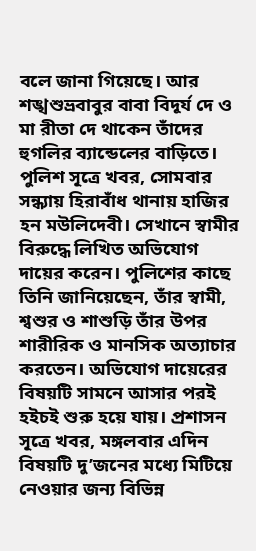বলে জানা গিয়েছে। আর শঙ্খশুভ্রবাবুর বাবা বিদূর্য দে ও মা রীতা দে থাকেন তাঁদের হুগলির ব্যান্ডেলের বাড়িতে।
পুলিশ সূত্রে খবর, সোমবার সন্ধ্যায় হিরাবাঁধ থানায় হাজির হন মউলিদেবী। সেখানে স্বামীর বিরুদ্ধে লিখিত অভিযোগ দায়ের করেন। পুলিশের কাছে তিনি জানিয়েছেন, তাঁর স্বামী, শ্বশুর ও শাশুড়ি তাঁর উপর শারীরিক ও মানসিক অত্যাচার করতেন। অভিযোগ দায়েরের বিষয়টি সামনে আসার পরই হইচই শুরু হয়ে যায়। প্রশাসন সূত্রে খবর, মঙ্গলবার এদিন বিষয়টি দু’জনের মধ্যে মিটিয়ে নেওয়ার জন্য বিভিন্ন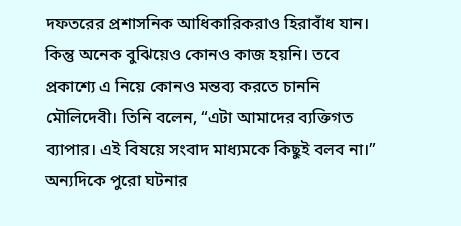দফতরের প্রশাসনিক আধিকারিকরাও হিরাবাঁধ যান। কিন্তু অনেক বুঝিয়েও কোনও কাজ হয়নি। তবে প্রকাশ্যে এ নিয়ে কোনও মন্তব্য করতে চাননি মৌলিদেবী। তিনি বলেন, “এটা আমাদের ব্যক্তিগত ব্যাপার। এই বিষয়ে সংবাদ মাধ্যমকে কিছুই বলব না।” অন্যদিকে পুরো ঘটনার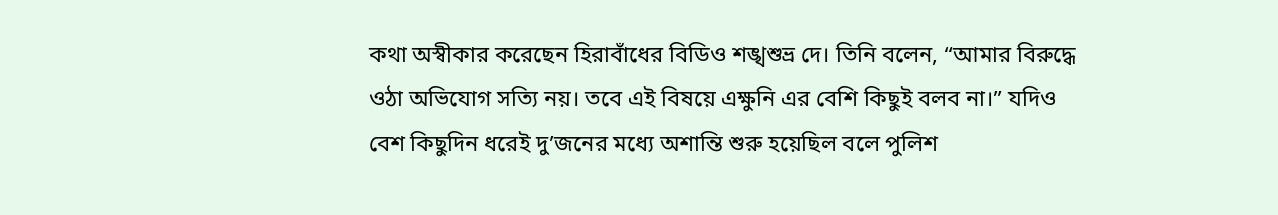কথা অস্বীকার করেছেন হিরাবাঁধের বিডিও শঙ্খশুভ্র দে। তিনি বলেন, “আমার বিরুদ্ধে ওঠা অভিযোগ সত্যি নয়। তবে এই বিষয়ে এক্ষুনি এর বেশি কিছুই বলব না।” যদিও বেশ কিছুদিন ধরেই দু’জনের মধ্যে অশান্তি শুরু হয়েছিল বলে পুলিশ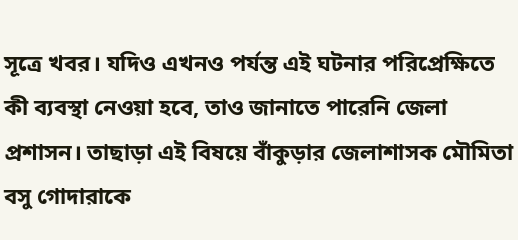সূত্রে খবর। যদিও এখনও পর্যন্ত এই ঘটনার পরিপ্রেক্ষিতে কী ব্যবস্থা নেওয়া হবে, তাও জানাতে পারেনি জেলা প্রশাসন। তাছাড়া এই বিষয়ে বাঁকুড়ার জেলাশাসক মৌমিতা বসু গোদারাকে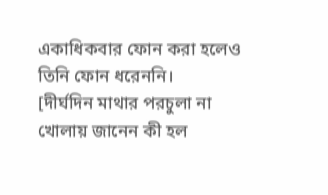একাধিকবার ফোন করা হলেও তিনি ফোন ধরেননি।
[দীর্ঘদিন মাথার পরচুলা না খোলায় জানেন কী হল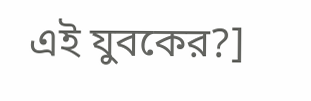এই যুবকের?]